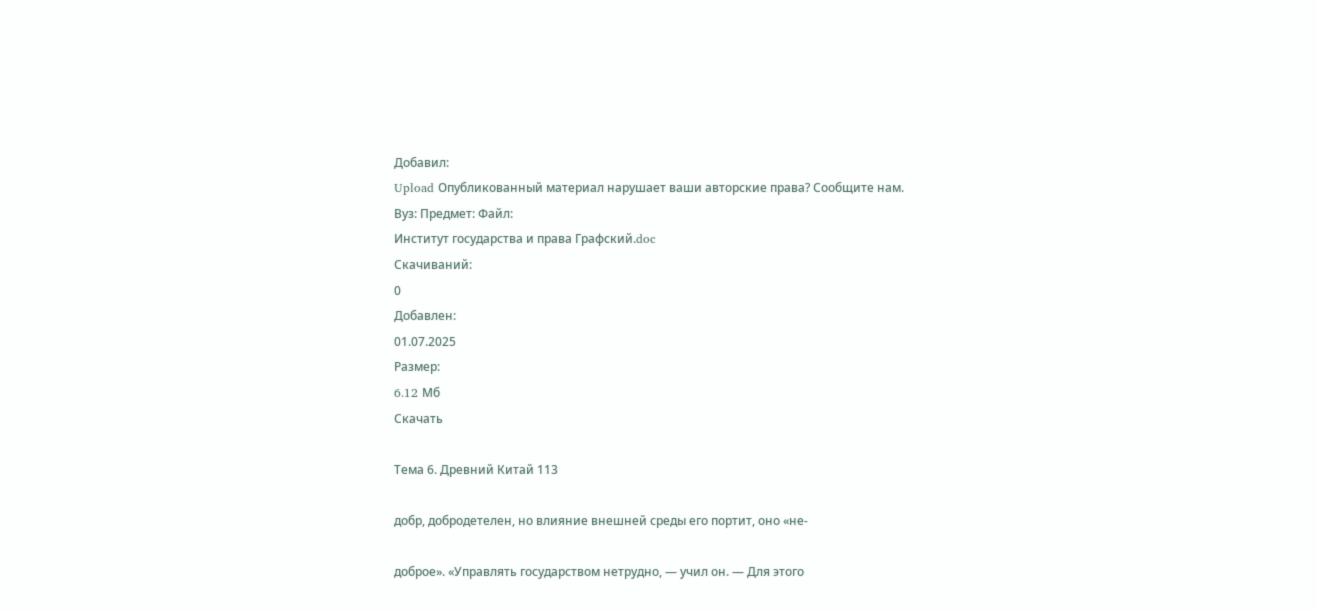Добавил:
Upload Опубликованный материал нарушает ваши авторские права? Сообщите нам.
Вуз: Предмет: Файл:
Институт государства и права Графский.doc
Скачиваний:
0
Добавлен:
01.07.2025
Размер:
6.12 Mб
Скачать

Тема 6. Древний Китай 113

добр, добродетелен, но влияние внешней среды его портит, оно «не-

доброе». «Управлять государством нетрудно, — учил он. — Для этого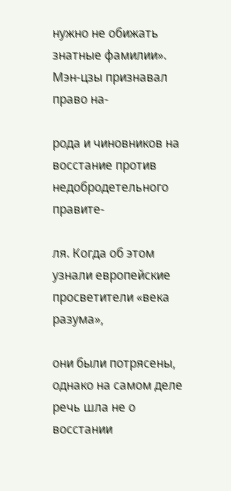нужно не обижать знатные фамилии». Мэн-цзы признавал право на-

рода и чиновников на восстание против недобродетельного правите-

ля. Когда об этом узнали европейские просветители «века разума»,

они были потрясены, однако на самом деле речь шла не о восстании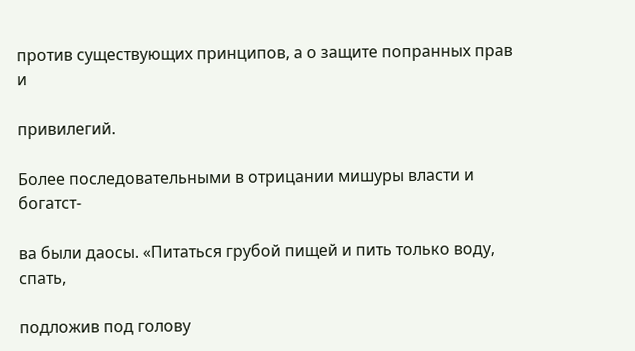против существующих принципов, а о защите попранных прав и

привилегий.

Более последовательными в отрицании мишуры власти и богатст-

ва были даосы. «Питаться грубой пищей и пить только воду, спать,

подложив под голову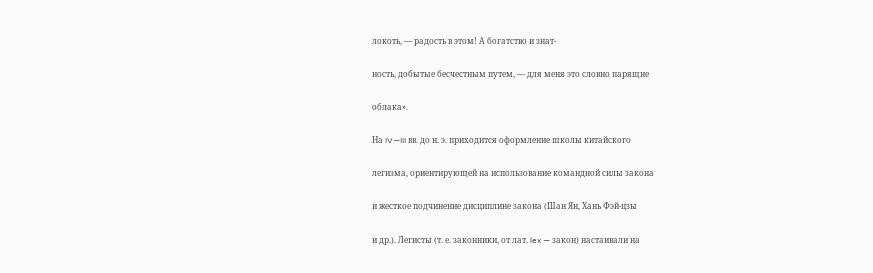локоть, — радость в этом! А богатство и знат-

ность, добытые бесчестным путем, — для меня это словно парящие

облака».

На IV—III вв. до н. э. приходится оформление школы китайского

легизма, ориентирующей на использование командной силы закона

и жесткое подчинение дисциплине закона (Шан Ян, Хань Фэй-цзы

и др.). Легисты (т. е. законники, от лат. lex — закон) настаивали на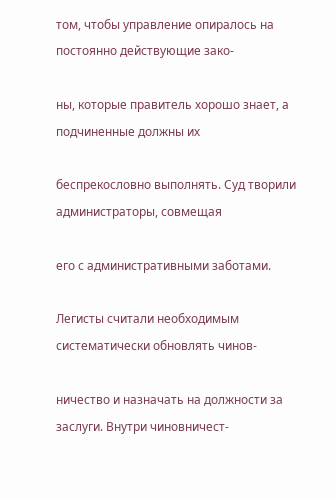том, чтобы управление опиралось на постоянно действующие зако-

ны, которые правитель хорошо знает, а подчиненные должны их

беспрекословно выполнять. Суд творили администраторы, совмещая

его с административными заботами.

Легисты считали необходимым систематически обновлять чинов-

ничество и назначать на должности за заслуги. Внутри чиновничест-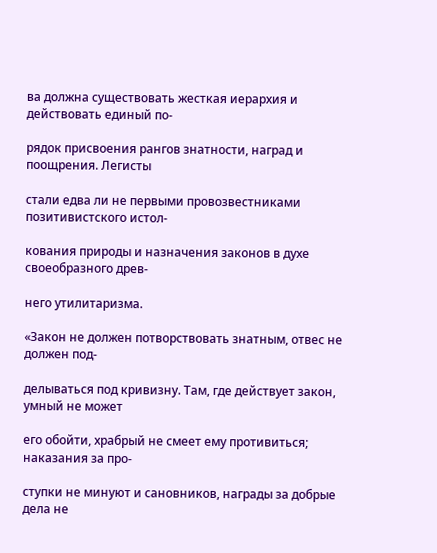ва должна существовать жесткая иерархия и действовать единый по-

рядок присвоения рангов знатности, наград и поощрения. Легисты

стали едва ли не первыми провозвестниками позитивистского истол-

кования природы и назначения законов в духе своеобразного древ-

него утилитаризма.

«Закон не должен потворствовать знатным, отвес не должен под-

делываться под кривизну. Там, где действует закон, умный не может

его обойти, храбрый не смеет ему противиться; наказания за про-

ступки не минуют и сановников, награды за добрые дела не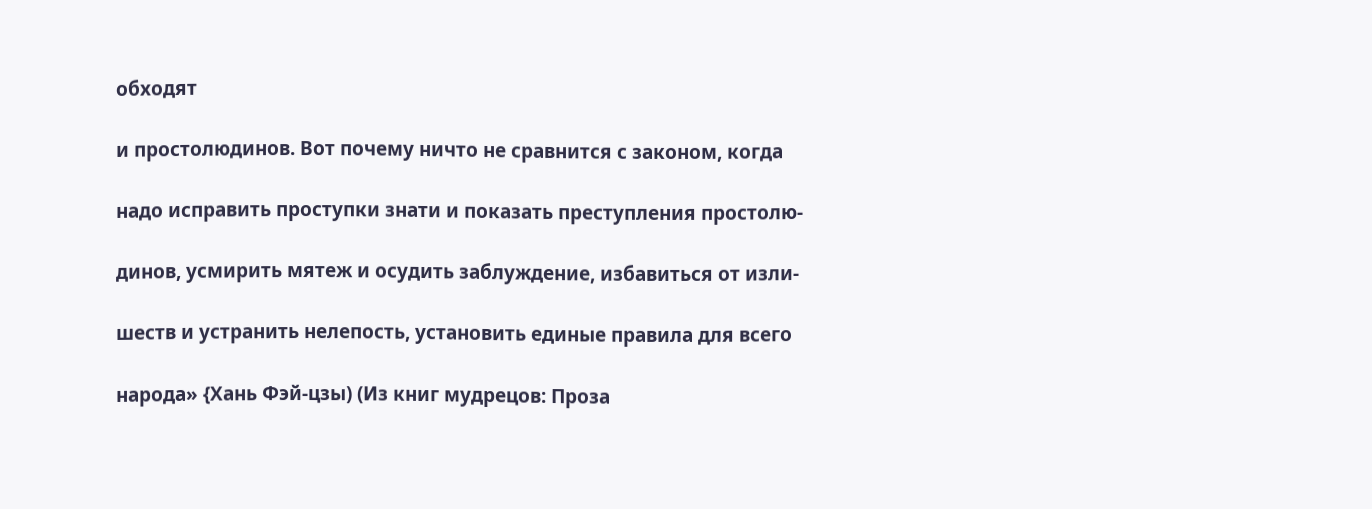обходят

и простолюдинов. Вот почему ничто не сравнится с законом, когда

надо исправить проступки знати и показать преступления простолю-

динов, усмирить мятеж и осудить заблуждение, избавиться от изли-

шеств и устранить нелепость, установить единые правила для всего

народа» {Хань Фэй-цзы) (Из книг мудрецов: Проза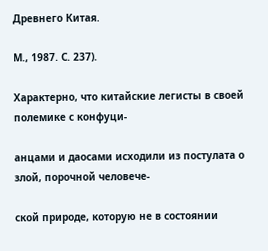Древнего Китая.

М., 1987. С. 237).

Характерно, что китайские легисты в своей полемике с конфуци-

анцами и даосами исходили из постулата о злой, порочной человече-

ской природе, которую не в состоянии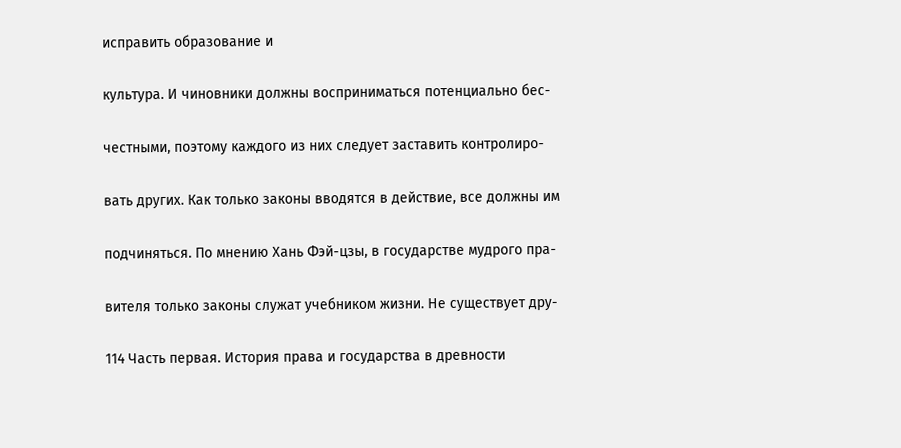исправить образование и

культура. И чиновники должны восприниматься потенциально бес-

честными, поэтому каждого из них следует заставить контролиро-

вать других. Как только законы вводятся в действие, все должны им

подчиняться. По мнению Хань Фэй-цзы, в государстве мудрого пра-

вителя только законы служат учебником жизни. Не существует дру-

114 Часть первая. История права и государства в древности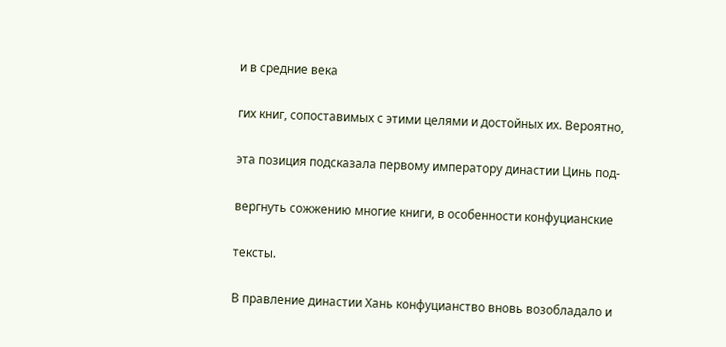и в средние века

гих книг, сопоставимых с этими целями и достойных их. Вероятно,

эта позиция подсказала первому императору династии Цинь под-

вергнуть сожжению многие книги, в особенности конфуцианские

тексты.

В правление династии Хань конфуцианство вновь возобладало и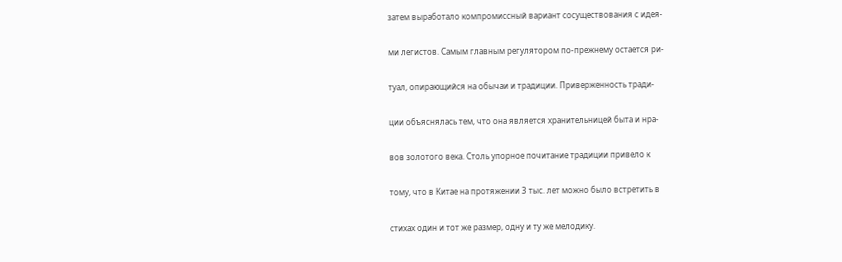затем выработало компромиссный вариант сосуществования с идея-

ми легистов. Самым главным регулятором по-прежнему остается ри-

туал, опирающийся на обычаи и традиции. Приверженность тради-

ции объяснялась тем, что она является хранительницей быта и нра-

вов золотого века. Столь упорное почитание традиции привело к

тому, что в Китае на протяжении 3 тыс. лет можно было встретить в

стихах один и тот же размер, одну и ту же мелодику.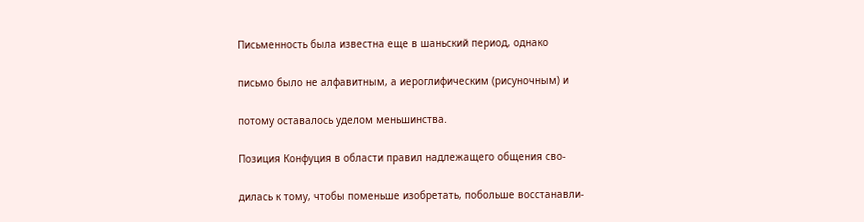Письменность была известна еще в шаньский период, однако

письмо было не алфавитным, а иероглифическим (рисуночным) и

потому оставалось уделом меньшинства.

Позиция Конфуция в области правил надлежащего общения сво-

дилась к тому, чтобы поменьше изобретать, побольше восстанавли-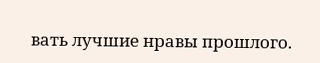вать лучшие нравы прошлого.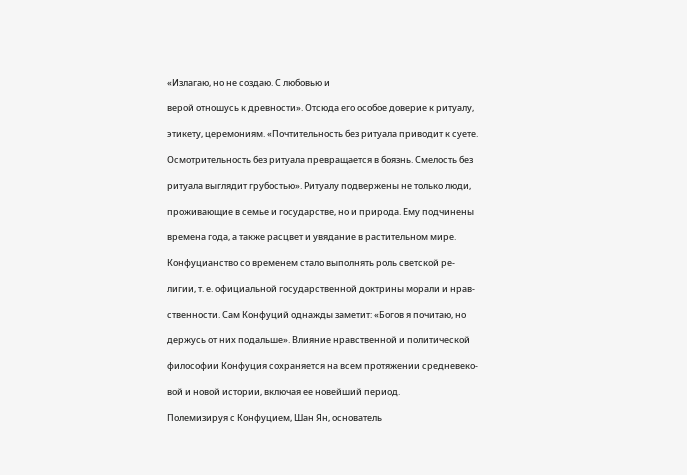«Излагаю, но не создаю. С любовью и

верой отношусь к древности». Отсюда его особое доверие к ритуалу,

этикету, церемониям. «Почтительность без ритуала приводит к суете.

Осмотрительность без ритуала превращается в боязнь. Смелость без

ритуала выглядит грубостью». Ритуалу подвержены не только люди,

проживающие в семье и государстве, но и природа. Ему подчинены

времена года, а также расцвет и увядание в растительном мире.

Конфуцианство со временем стало выполнять роль светской ре-

лигии, т. е. официальной государственной доктрины морали и нрав-

ственности. Сам Конфуций однажды заметит: «Богов я почитаю, но

держусь от них подальше». Влияние нравственной и политической

философии Конфуция сохраняется на всем протяжении средневеко-

вой и новой истории, включая ее новейший период.

Полемизируя с Конфуцием, Шан Ян, основатель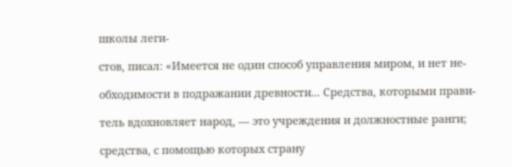школы леги-

стов, писал: «Имеется не один способ управления миром, и нет не-

обходимости в подражании древности... Средства, которыми прави-

тель вдохновляет народ, — это учреждения и должностные ранги;

средства, с помощью которых страну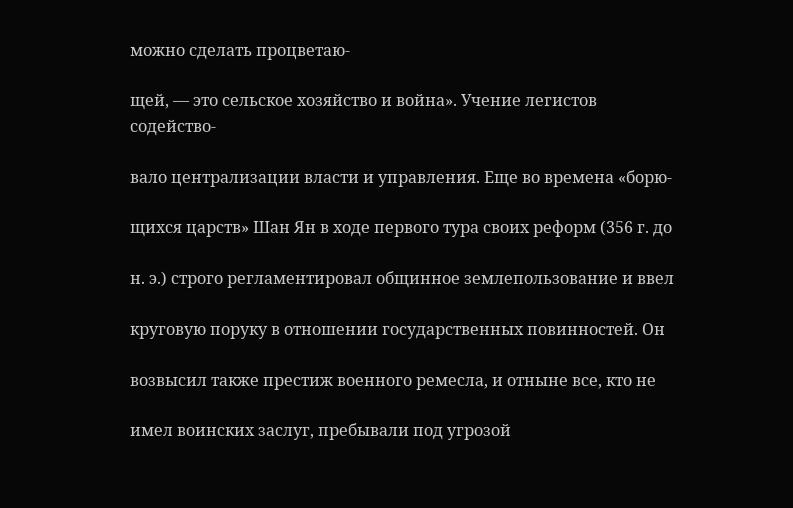можно сделать процветаю-

щей, — это сельское хозяйство и война». Учение легистов содейство-

вало централизации власти и управления. Еще во времена «борю-

щихся царств» Шан Ян в ходе первого тура своих реформ (356 г. до

н. э.) строго регламентировал общинное землепользование и ввел

круговую поруку в отношении государственных повинностей. Он

возвысил также престиж военного ремесла, и отныне все, кто не

имел воинских заслуг, пребывали под угрозой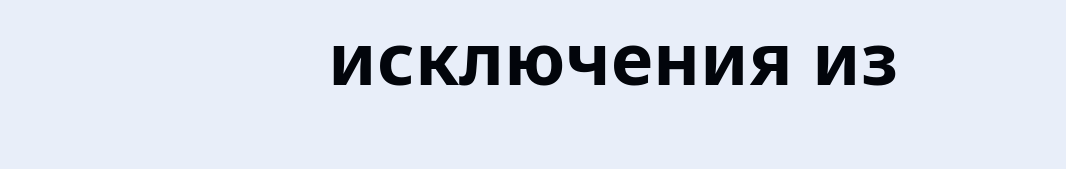исключения из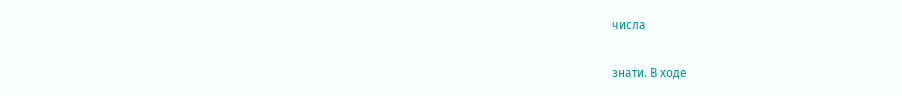числа

знати. В ходе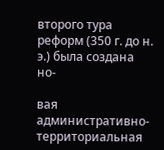второго тура реформ (350 г. до н. э.) была создана но-

вая административно-территориальная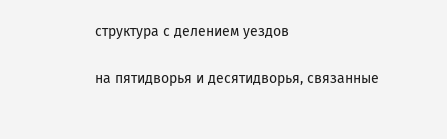структура с делением уездов

на пятидворья и десятидворья, связанные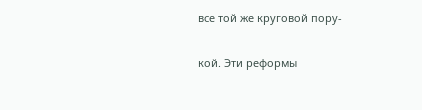все той же круговой пору-

кой. Эти реформы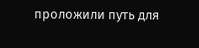проложили путь для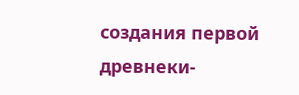создания первой древнеки-